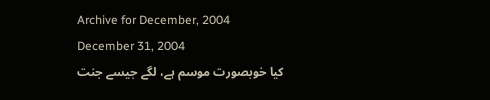Archive for December, 2004
December 31, 2004
کیا خوبصورت موسم ہے، لگے جیسے جنت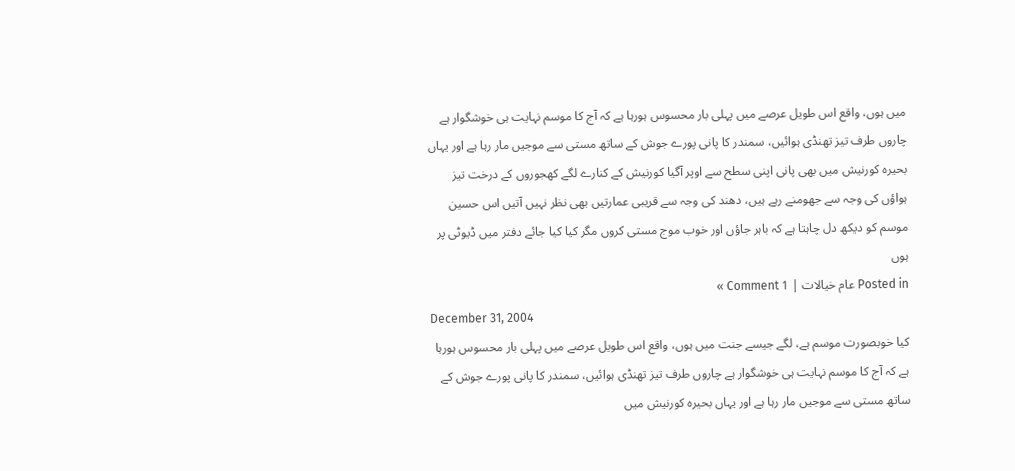میں ہوں، واقع اس طویل عرصے میں پہلی بار محسوس ہورہا ہے کہ آج کا موسم نہایت ہی خوشگوار ہے چاروں طرف تیز تھنڈی ہوائیں، سمندر کا پانی پورے جوش کے ساتھ مستی سے موجیں مار رہا ہے اور یہاں بحیرہ کورنیش میں بھی پانی اپنی سطح سے اوپر آگیا کورنیش کے کنارے لگے کھجوروں کے درخت تیز ہواؤں کی وجہ سے جھومنے رہے ہیں، دھند کی وجہ سے قریبی عمارتیں بھی نظر نہیں آتیں اس حسین موسم کو دیکھ دل چاہتا ہے کہ باہر جاؤں اور خوب موج مستی کروں مگر کیا کیا جائے دفتر میں ڈیوٹی پر ہوں
Posted in عام خیالات | 1 Comment »
December 31, 2004
کیا خوبصورت موسم ہے، لگے جیسے جنت میں ہوں، واقع اس طویل عرصے میں پہلی بار محسوس ہورہا ہے کہ آج کا موسم نہایت ہی خوشگوار ہے چاروں طرف تیز تھنڈی ہوائیں، سمندر کا پانی پورے جوش کے ساتھ مستی سے موجیں مار رہا ہے اور یہاں بحیرہ کورنیش میں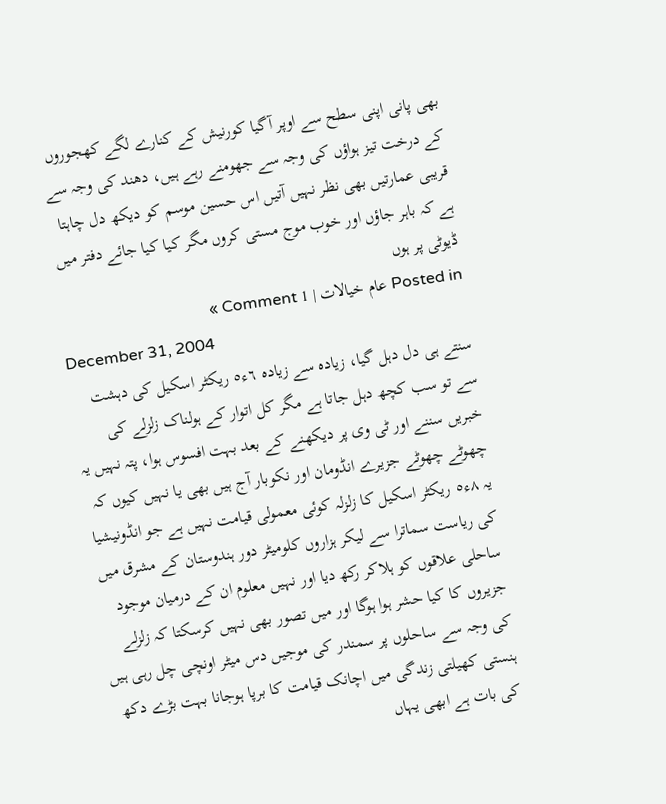بھی پانی اپنی سطح سے اوپر آگیا کورنیش کے کنارے لگے کھجوروں کے درخت تیز ہواؤں کی وجہ سے جھومنے رہے ہیں، دھند کی وجہ سے قریبی عمارتیں بھی نظر نہیں آتیں اس حسین موسم کو دیکھ دل چاہتا ہے کہ باہر جاؤں اور خوب موج مستی کروں مگر کیا کیا جائے دفتر میں ڈیوٹی پر ہوں
Posted in عام خیالات | 1 Comment »
December 31, 2004
سنتے ہی دل دہل گیا، زیادہ سے زیادہ ٦ء٥ ریکٹر اسکیل کی دہشت سے تو سب کچھ دہل جاتا ہے مگر کل اتوار کے ہولناک زلزلے کی خبریں سننے اور ٹی وی پر دیکھنے کے بعد بہت افسوس ہوا، پتہ نہیں یہ چھوٹے چھوٹے جزیرے انڈومان اور نکوبار آج ہیں بھی یا نہیں کیوں کہ یہ ٨ء٥ ریکٹر اسکیل کا زلزلہ کوئی معمولی قیامت نہیں ہے جو انڈونیشیا کی ریاست سماترا سے لیکر ہزاروں کلومیٹر دور ہندوستان کے مشرق میں ساحلی علاقوں کو ہلاکر رکھ دیا اور نہیں معلوم ان کے درمیان موجود جزیروں کا کیا حشر ہوا ہوگا اور میں تصور بھی نہیں کرسکتا کہ زلزلے کی وجہ سے ساحلوں پر سمندر کی موجیں دس میٹر اونچی چل رہی ہیں ہنستی کھیلتی زندگی میں اچانک قیامت کا برپا ہوجانا بہت بڑے دکھ کی بات ہے ابھی یہاں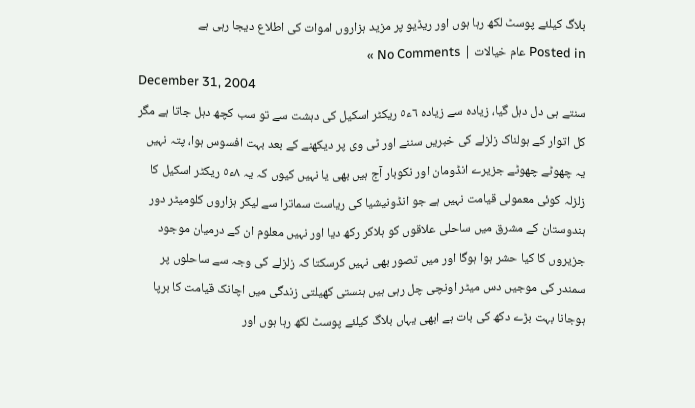بلاگ کیلئے پوسٹ لکھ رہا ہوں اور ریڈیو پر مزید ہزاروں اموات کی اطلاع دیجا رہی ہے
Posted in عام خیالات | No Comments »
December 31, 2004
سنتے ہی دل دہل گیا، زیادہ سے زیادہ ٦ء٥ ریکٹر اسکیل کی دہشت سے تو سب کچھ دہل جاتا ہے مگر کل اتوار کے ہولناک زلزلے کی خبریں سننے اور ٹی وی پر دیکھنے کے بعد بہت افسوس ہوا، پتہ نہیں یہ چھوٹے چھوٹے جزیرے انڈومان اور نکوبار آج ہیں بھی یا نہیں کیوں کہ یہ ٨ء٥ ریکٹر اسکیل کا زلزلہ کوئی معمولی قیامت نہیں ہے جو انڈونیشیا کی ریاست سماترا سے لیکر ہزاروں کلومیٹر دور ہندوستان کے مشرق میں ساحلی علاقوں کو ہلاکر رکھ دیا اور نہیں معلوم ان کے درمیان موجود جزیروں کا کیا حشر ہوا ہوگا اور میں تصور بھی نہیں کرسکتا کہ زلزلے کی وجہ سے ساحلوں پر سمندر کی موجیں دس میٹر اونچی چل رہی ہیں ہنستی کھیلتی زندگی میں اچانک قیامت کا برپا ہوجانا بہت بڑے دکھ کی بات ہے ابھی یہاں بلاگ کیلئے پوسٹ لکھ رہا ہوں اور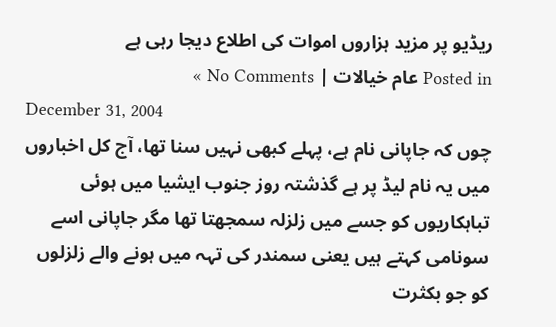ریڈیو پر مزید ہزاروں اموات کی اطلاع دیجا رہی ہے
Posted in عام خیالات | No Comments »
December 31, 2004
چوں کہ جاپانی نام ہے، پہلے کبھی نہیں سنا تھا، آج کل اخباروں میں یہ نام لیڈ پر ہے گذشتہ روز جنوب ایشیا میں ہوئی تباہکاریوں کو جسے میں زلزلہ سمجھتا تھا مگر جاپانی اسے سونامی کہتے ہیں یعنی سمندر کی تہہ میں ہونے والے زلزلوں کو جو بکثرت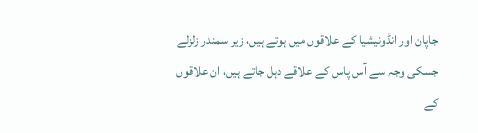جاپان اور انڈونیشیا کے علاقوں میں ہوتے ہیں، زیر سمندر زلزلے جسکی وجہ سے آس پاس کے علاقے دہل جاتے ہیں، ان علاقوں کے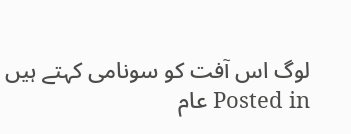لوگ اس آفت کو سونامی کہتے ہیں
Posted in عام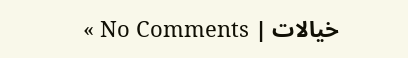خیالات | No Comments »